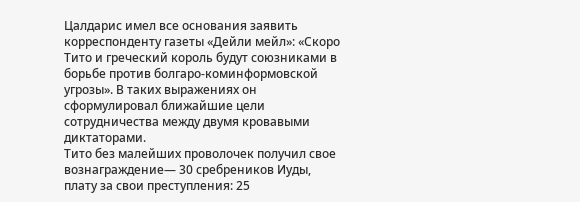Цалдарис имел все основания заявить корреспонденту газеты «Дейли мейл»: «Скоро Тито и греческий король будут союзниками в борьбе против болгаро-коминформовской угрозы». В таких выражениях он сформулировал ближайшие цели сотрудничества между двумя кровавыми диктаторами.
Тито без малейших проволочек получил свое вознаграждение— 30 сребреников Иуды, плату за свои преступления: 25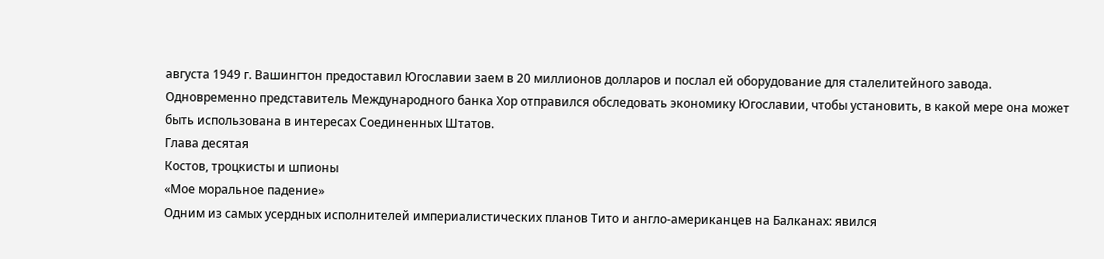августа 1949 г. Вашингтон предоставил Югославии заем в 20 миллионов долларов и послал ей оборудование для сталелитейного завода. Одновременно представитель Международного банка Хор отправился обследовать экономику Югославии, чтобы установить, в какой мере она может быть использована в интересах Соединенных Штатов.
Глава десятая
Костов, троцкисты и шпионы
«Мое моральное падение»
Одним из самых усердных исполнителей империалистических планов Тито и англо-американцев на Балканах: явился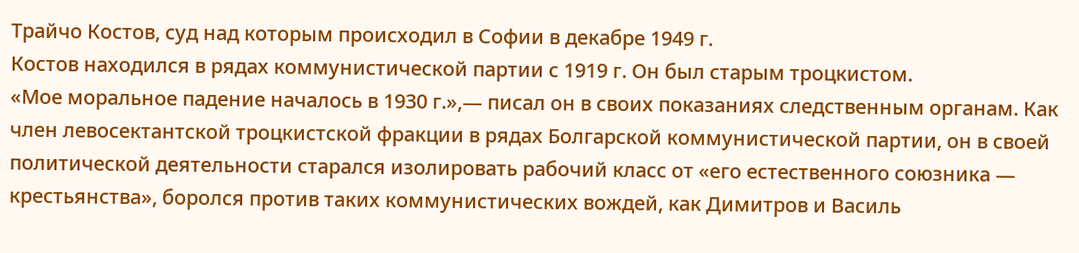Трайчо Костов, суд над которым происходил в Софии в декабре 1949 г.
Костов находился в рядах коммунистической партии с 1919 г. Он был старым троцкистом.
«Мое моральное падение началось в 1930 г.»,— писал он в своих показаниях следственным органам. Как член левосектантской троцкистской фракции в рядах Болгарской коммунистической партии, он в своей политической деятельности старался изолировать рабочий класс от «его естественного союзника — крестьянства», боролся против таких коммунистических вождей, как Димитров и Василь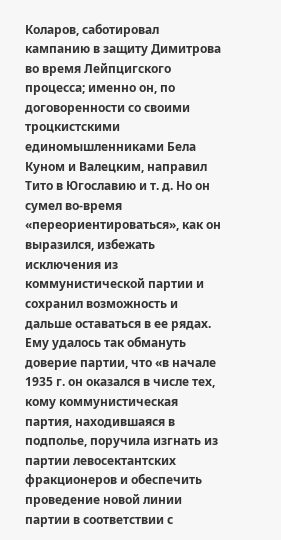Коларов, саботировал кампанию в защиту Димитрова во время Лейпцигского процесса; именно он, по договоренности со своими троцкистскими единомышленниками Бела Куном и Валецким, направил Тито в Югославию и т. д. Но он сумел во-время «переориентироваться», как он выразился, избежать исключения из коммунистической партии и сохранил возможность и дальше оставаться в ее рядах. Ему удалось так обмануть доверие партии, что «в начале 1935 г. он оказался в числе тех, кому коммунистическая партия, находившаяся в подполье, поручила изгнать из партии левосектантских фракционеров и обеспечить проведение новой линии партии в соответствии с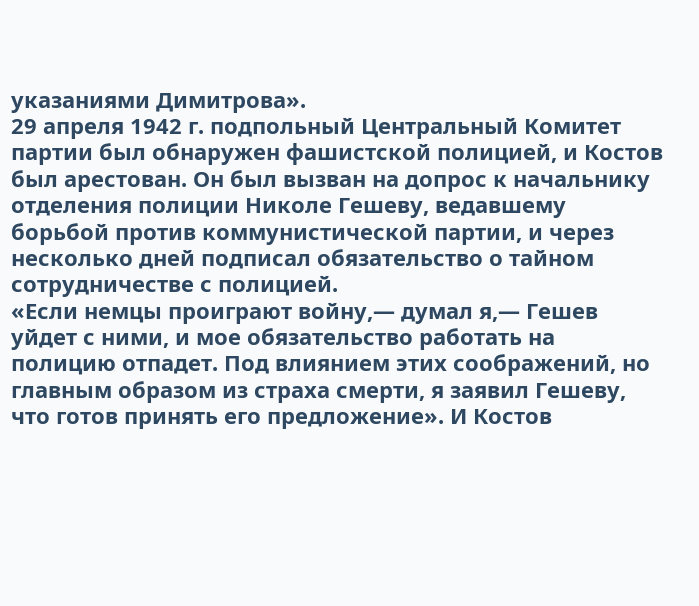указаниями Димитрова».
29 апреля 1942 г. подпольный Центральный Комитет партии был обнаружен фашистской полицией, и Костов был арестован. Он был вызван на допрос к начальнику отделения полиции Николе Гешеву, ведавшему борьбой против коммунистической партии, и через несколько дней подписал обязательство о тайном сотрудничестве с полицией.
«Если немцы проиграют войну,— думал я,— Гешев уйдет с ними, и мое обязательство работать на полицию отпадет. Под влиянием этих соображений, но главным образом из страха смерти, я заявил Гешеву, что готов принять его предложение». И Костов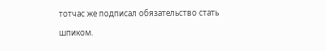тотчас же подписал обязательство стать шпиком.